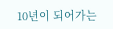10년이 되어가는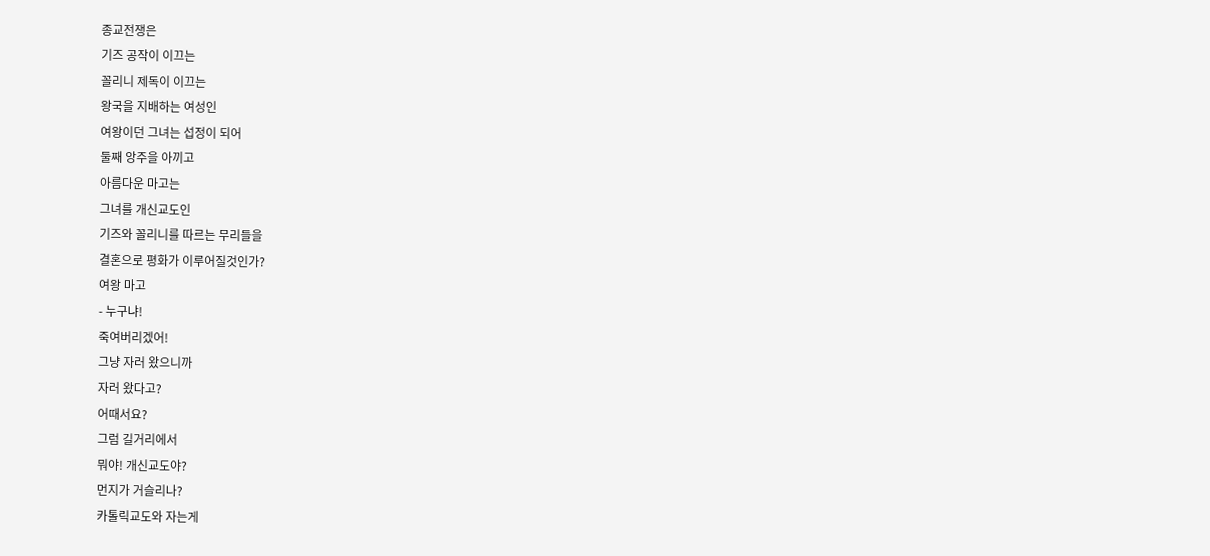종교전쟁은
기즈 공작이 이끄는
꼴리니 제독이 이끄는
왕국을 지배하는 여성인
여왕이던 그녀는 섭정이 되어
둘째 앙주을 아끼고
아름다운 마고는
그녀를 개신교도인
기즈와 꼴리니를 따르는 무리들을
결혼으로 평화가 이루어질것인가?
여왕 마고
- 누구냐!
죽여버리겠어!
그냥 자러 왔으니까
자러 왔다고?
어때서요?
그럼 길거리에서
뭐야! 개신교도야?
먼지가 거슬리나?
카톨릭교도와 자는게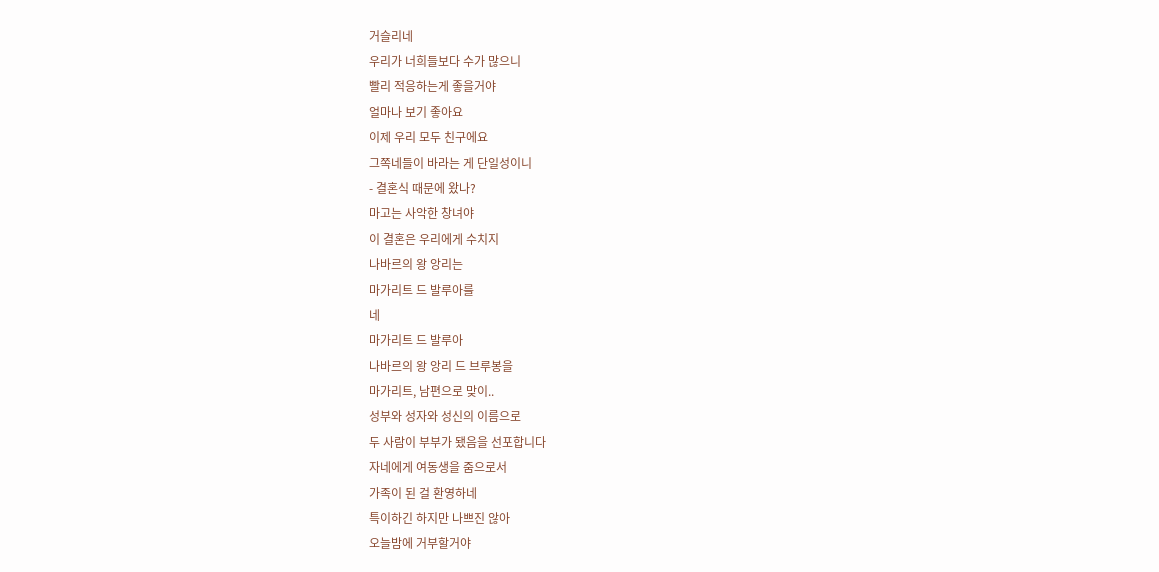거슬리네
우리가 너희들보다 수가 많으니
빨리 적응하는게 좋을거야
얼마나 보기 좋아요
이제 우리 모두 친구에요
그쪽네들이 바라는 게 단일성이니
- 결혼식 때문에 왔나?
마고는 사악한 창녀야
이 결혼은 우리에게 수치지
나바르의 왕 앙리는
마가리트 드 발루아를
네
마가리트 드 발루아
나바르의 왕 앙리 드 브루봉을
마가리트, 남편으로 맞이..
성부와 성자와 성신의 이름으로
두 사람이 부부가 됐음을 선포합니다
자네에게 여동생을 줌으로서
가족이 된 걸 환영하네
특이하긴 하지만 나쁘진 않아
오늘밤에 거부할거야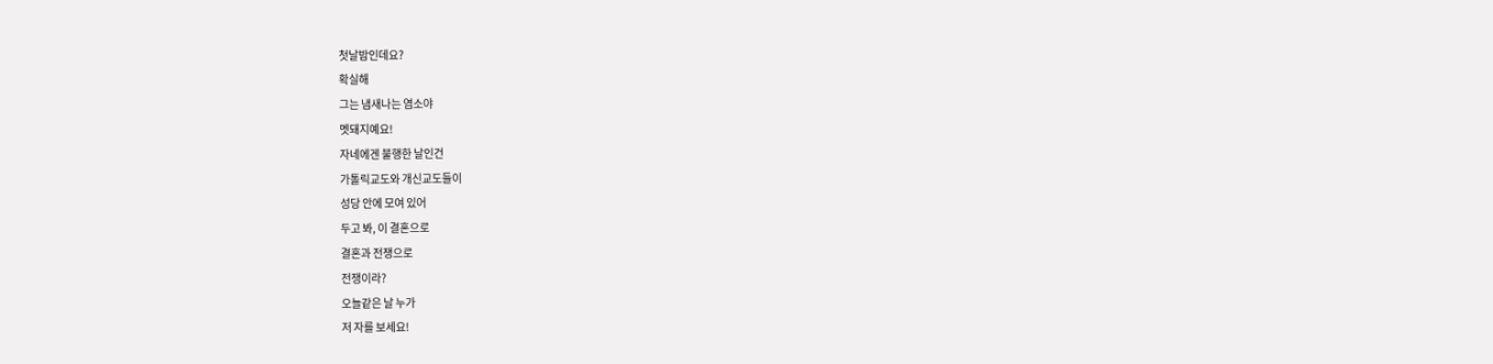첫날밤인데요?
확실해
그는 냄새나는 염소야
멧돼지예요!
자네에겐 불행한 날인건
가톨릭교도와 개신교도들이
성당 안에 모여 있어
두고 봐, 이 결혼으로
결혼과 전쟁으로
전쟁이라?
오늘같은 날 누가
저 자를 보세요!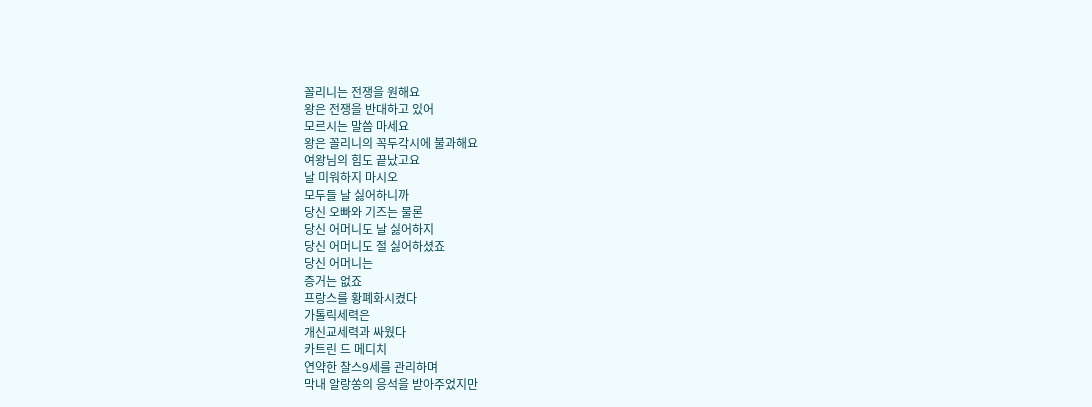꼴리니는 전쟁을 원해요
왕은 전쟁을 반대하고 있어
모르시는 말씀 마세요
왕은 꼴리니의 꼭두각시에 불과해요
여왕님의 힘도 끝났고요
날 미워하지 마시오
모두들 날 싫어하니까
당신 오빠와 기즈는 물론
당신 어머니도 날 싫어하지
당신 어머니도 절 싫어하셨죠
당신 어머니는
증거는 없죠
프랑스를 황폐화시켰다
가톨릭세력은
개신교세력과 싸웠다
카트린 드 메디치
연약한 찰스9세를 관리하며
막내 알랑쏭의 응석을 받아주었지만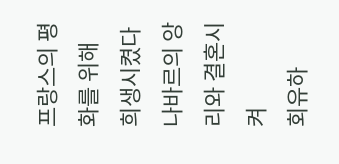프랑스의 평화를 위해 희생시켰다
나바르의 앙리와 결혼시켜
회유하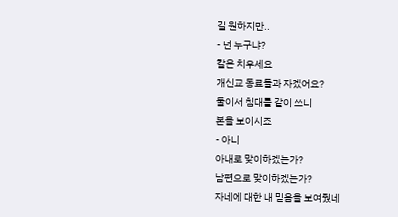길 원하지만..
- 넌 누구냐?
칼은 치우세요
개신교 동료들과 자겠어요?
둘이서 침대를 같이 쓰니
본을 보이시죠
- 아니
아내로 맞이하겠는가?
남편으로 맞이하겠는가?
자네에 대한 내 믿음을 보여줬네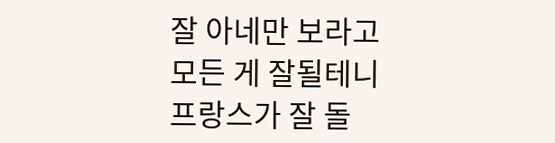잘 아네만 보라고
모든 게 잘될테니
프랑스가 잘 돌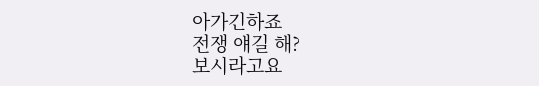아가긴하죠
전쟁 얘길 해?
보시라고요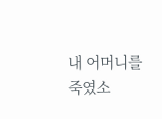내 어머니를 죽였소